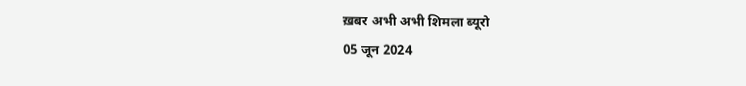ख़बर अभी अभी शिमला ब्यूरो
05 जून 2024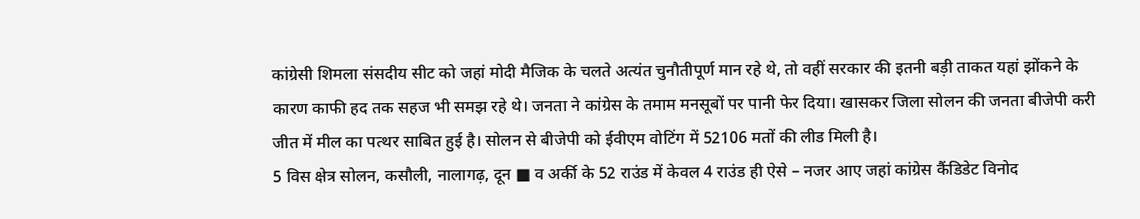कांग्रेसी शिमला संसदीय सीट को जहां मोदी मैजिक के चलते अत्यंत चुनौतीपूर्ण मान रहे थे, तो वहीं सरकार की इतनी बड़ी ताकत यहां झोंकने के कारण काफी हद तक सहज भी समझ रहे थे। जनता ने कांग्रेस के तमाम मनसूबों पर पानी फेर दिया। खासकर जिला सोलन की जनता बीजेपी करी जीत में मील का पत्थर साबित हुई है। सोलन से बीजेपी को ईवीएम वोटिंग में 52106 मतों की लीड मिली है।
5 विस क्षेत्र सोलन, कसौली, नालागढ़, दून ■ व अर्की के 52 राउंड में केवल 4 राउंड ही ऐसे – नजर आए जहां कांग्रेस कैंडिडेट विनोद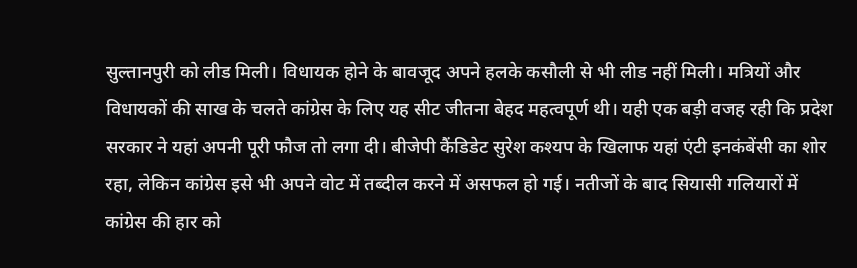सुल्तानपुरी को लीड मिली। विधायक होने के बावजूद अपने हलके कसौली से भी लीड नहीं मिली। मत्रियों और विधायकों की साख के चलते कांग्रेस के लिए यह सीट जीतना बेहद महत्वपूर्ण थी। यही एक बड़ी वजह रही कि प्रदेश सरकार ने यहां अपनी पूरी फौज तो लगा दी। बीजेपी कैंडिडेट सुरेश कश्यप के खिलाफ यहां एंटी इनकंबेंसी का शोर रहा, लेकिन कांग्रेस इसे भी अपने वोट में तब्दील करने में असफल हो गई। नतीजों के बाद सियासी गलियारों में कांग्रेस की हार को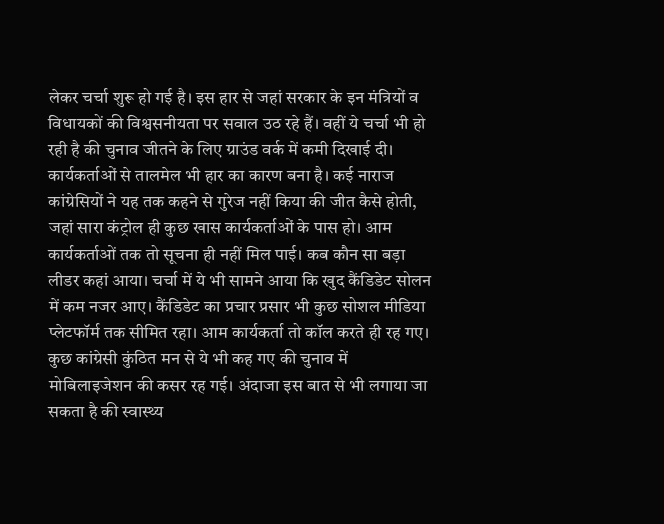लेकर चर्चा शुरू हो गई है। इस हार से जहां सरकार के इन मंत्रियों व विधायकों की विश्वसनीयता पर सवाल उठ रहे हैं। वहीं ये चर्चा भी हो रही है की चुनाव जीतने के लिए ग्राउंड वर्क में कमी दिखाई दी। कार्यकर्ताओं से तालमेल भी हार का कारण बना है। कई नाराज कांग्रेसियों ने यह तक कहने से गुरेज नहीं किया की जीत कैसे होती, जहां सारा कंट्रोल ही कुछ खास कार्यकर्ताओं के पास हो। आम कार्यकर्ताओं तक तो सूचना ही नहीं मिल पाई। कब कौन सा बड़ा लीडर कहां आया। चर्चा में ये भी सामने आया कि खुद कैंडिडेट सोलन में कम नजर आए। कैंडिडेट का प्रचार प्रसार भी कुछ सोशल मीडिया प्लेटफॉर्म तक सीमित रहा। आम कार्यकर्ता तो कॉल करते ही रह गए। कुछ कांग्रेसी कुंठित मन से ये भी कह गए की चुनाव में मोबिलाइजेशन की कसर रह गई। अंदाजा इस बात से भी लगाया जा सकता है की स्वास्थ्य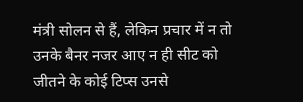मंत्री सोलन से हैं, लेकिन प्रचार में न तो उनके बैनर नजर आए न ही सीट को जीतने के कोई टिप्स उनसे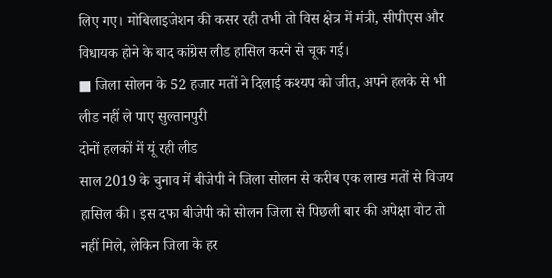लिए गए। मोबिलाइजेशन की कसर रही तभी तो विस क्षेत्र में मंत्री, सीपीएस और विधायक होने के बाद कांग्रेस लीड हासिल करने से चूक गई।
■ जिला सोलन के 52 हजार मतों ने दिलाई कश्यप को जीत, अपने हलके से भी लीड नहीं ले पाए सुल्तानपुरी
दोनों हलकों में यूं रही लीड
साल 2019 के चुनाव में बीजेपी ने जिला सोलन से करीब एक लाख मतों से विजय हासिल की। इस दफा बीजेपी को सोलन जिला से पिछली बार की अपेक्षा वोट तो नहीं मिले, लेकिन जिला के हर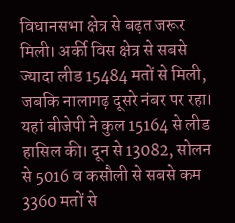विधानसभा क्षेत्र से बढ़त जरूर मिली। अर्की विस क्षेत्र से सबसे ज्यादा लीड 15484 मतों से मिली, जबकि नालागढ़ दूसरे नंबर पर रहा। यहां बीजेपी ने कुल 15164 से लीड हासिल की। दून से 13082, सोलन से 5016 व कसौली से सबसे कम 3360 मतों से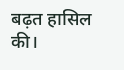बढ़त हासिल की।